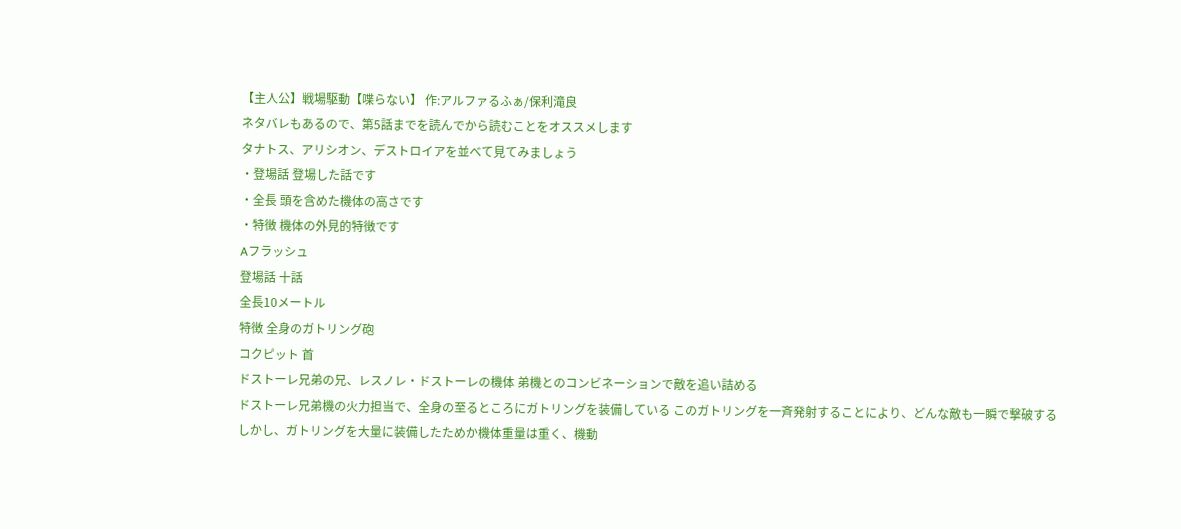【主人公】戦場駆動【喋らない】 作:アルファるふぁ/保利滝良
ネタバレもあるので、第5話までを読んでから読むことをオススメします
タナトス、アリシオン、デストロイアを並べて見てみましょう
・登場話 登場した話です
・全長 頭を含めた機体の高さです
・特徴 機体の外見的特徴です
Aフラッシュ
登場話 十話
全長10メートル
特徴 全身のガトリング砲
コクピット 首
ドストーレ兄弟の兄、レスノレ・ドストーレの機体 弟機とのコンビネーションで敵を追い詰める
ドストーレ兄弟機の火力担当で、全身の至るところにガトリングを装備している このガトリングを一斉発射することにより、どんな敵も一瞬で撃破する
しかし、ガトリングを大量に装備したためか機体重量は重く、機動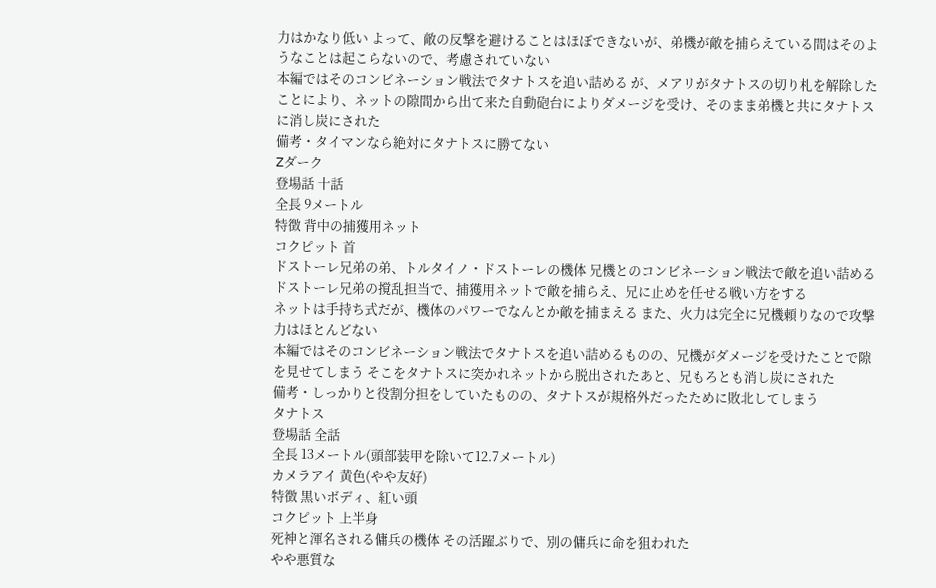力はかなり低い よって、敵の反撃を避けることはほぼできないが、弟機が敵を捕らえている間はそのようなことは起こらないので、考慮されていない
本編ではそのコンビネーション戦法でタナトスを追い詰める が、メアリがタナトスの切り札を解除したことにより、ネットの隙間から出て来た自動砲台によりダメージを受け、そのまま弟機と共にタナトスに消し炭にされた
備考・タイマンなら絶対にタナトスに勝てない
Zダーク
登場話 十話
全長 9メートル
特徴 背中の捕獲用ネット
コクピット 首
ドストーレ兄弟の弟、トルタイノ・ドストーレの機体 兄機とのコンビネーション戦法で敵を追い詰める
ドストーレ兄弟の撹乱担当で、捕獲用ネットで敵を捕らえ、兄に止めを任せる戦い方をする
ネットは手持ち式だが、機体のパワーでなんとか敵を捕まえる また、火力は完全に兄機頼りなので攻撃力はほとんどない
本編ではそのコンビネーション戦法でタナトスを追い詰めるものの、兄機がダメージを受けたことで隙を見せてしまう そこをタナトスに突かれネットから脱出されたあと、兄もろとも消し炭にされた
備考・しっかりと役割分担をしていたものの、タナトスが規格外だったために敗北してしまう
タナトス
登場話 全話
全長 13メートル(頭部装甲を除いて12.7メートル)
カメラアイ 黄色(やや友好)
特徴 黒いボディ、紅い頭
コクピット 上半身
死神と渾名される傭兵の機体 その活躍ぶりで、別の傭兵に命を狙われた
やや悪質な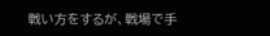戦い方をするが、戦場で手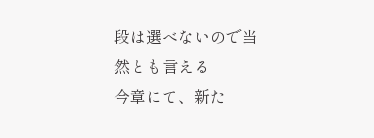段は選べないので当然とも言える
今章にて、新た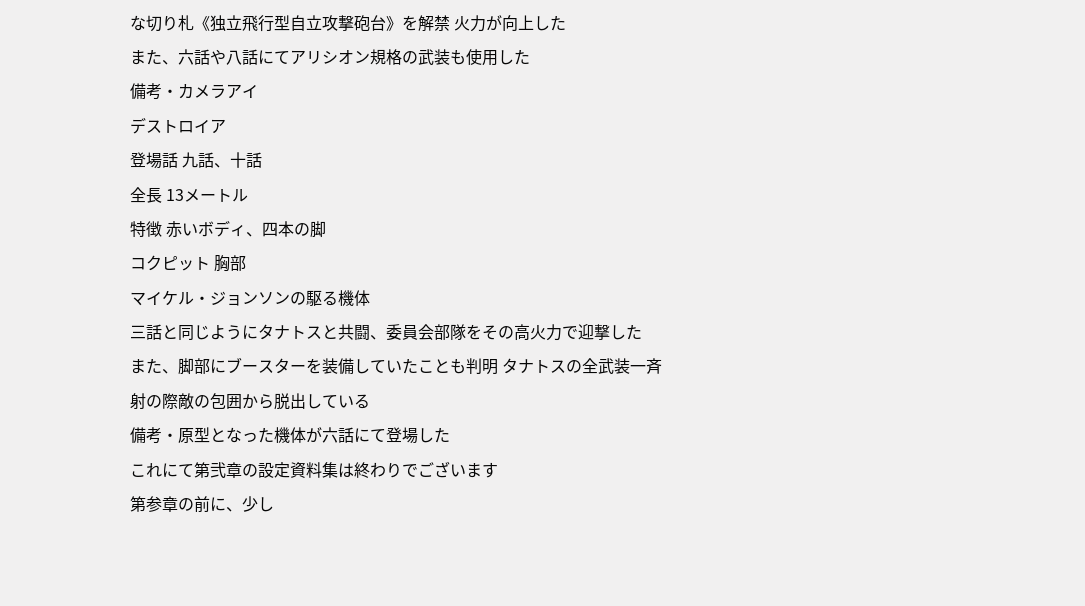な切り札《独立飛行型自立攻撃砲台》を解禁 火力が向上した
また、六話や八話にてアリシオン規格の武装も使用した
備考・カメラアイ
デストロイア
登場話 九話、十話
全長 13メートル
特徴 赤いボディ、四本の脚
コクピット 胸部
マイケル・ジョンソンの駆る機体
三話と同じようにタナトスと共闘、委員会部隊をその高火力で迎撃した
また、脚部にブースターを装備していたことも判明 タナトスの全武装一斉射の際敵の包囲から脱出している
備考・原型となった機体が六話にて登場した
これにて第弐章の設定資料集は終わりでございます
第参章の前に、少し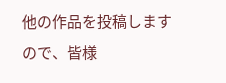他の作品を投稿しますので、皆様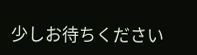少しお待ちください